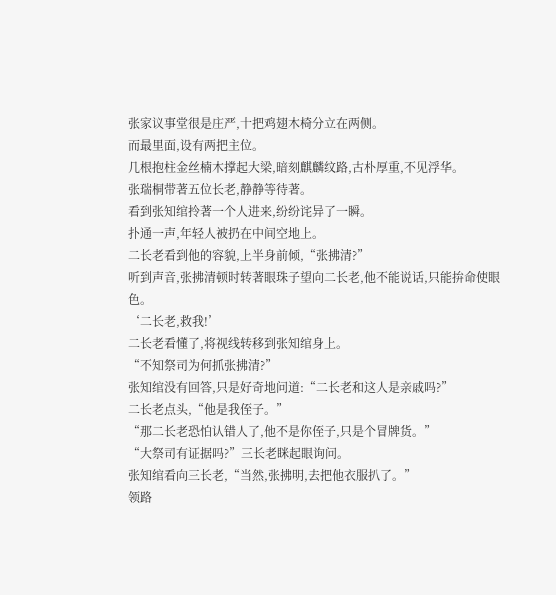张家议事堂很是庄严,十把鸡翅木椅分立在两侧。
而最里面,设有两把主位。
几根抱柱金丝楠木撑起大梁,暗刻麒麟纹路,古朴厚重,不见浮华。
张瑞桐带著五位长老,静静等待著。
看到张知绾拎著一个人进来,纷纷诧异了一瞬。
扑通一声,年轻人被扔在中间空地上。
二长老看到他的容貌,上半身前倾,“张拂清?”
听到声音,张拂清顿时转著眼珠子望向二长老,他不能说话,只能拚命使眼色。
‘二长老,救我!’
二长老看懂了,将视线转移到张知绾身上。
“不知祭司为何抓张拂清?”
张知绾没有回答,只是好奇地问道:“二长老和这人是亲戚吗?”
二长老点头,“他是我侄子。”
“那二长老恐怕认错人了,他不是你侄子,只是个冒牌货。”
“大祭司有证据吗?”三长老眯起眼询问。
张知绾看向三长老,“当然,张拂明,去把他衣服扒了。”
领路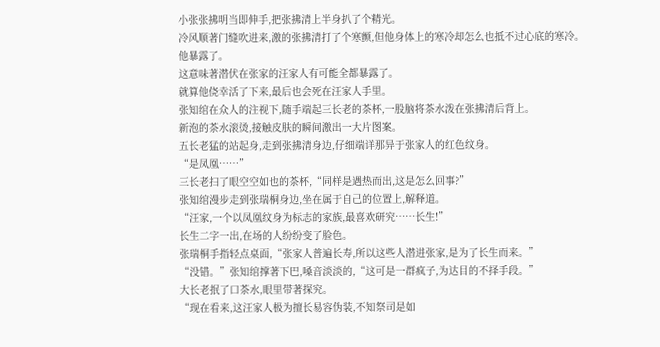小张张拂明当即伸手,把张拂清上半身扒了个精光。
冷风顺著门缝吹进来,激的张拂清打了个寒颤,但他身体上的寒冷却怎么也抵不过心底的寒冷。
他暴露了。
这意味著潜伏在张家的汪家人有可能全都暴露了。
就算他侥幸活了下来,最后也会死在汪家人手里。
张知绾在众人的注视下,随手端起三长老的茶杯,一股脑将茶水泼在张拂清后背上。
新泡的茶水滚烫,接触皮肤的瞬间激出一大片图案。
五长老猛的站起身,走到张拂清身边,仔细端详那异于张家人的红色纹身。
“是凤凰……”
三长老扫了眼空空如也的茶杯,“同样是遇热而出,这是怎么回事?”
张知绾漫步走到张瑞桐身边,坐在属于自己的位置上,解释道。
“汪家,一个以凤凰纹身为标志的家族,最喜欢研究……长生!”
长生二字一出,在场的人纷纷变了脸色。
张瑞桐手指轻点桌面,“张家人普遍长寿,所以这些人潜进张家,是为了长生而来。”
“没错。”张知绾撑著下巴,嗓音淡淡的,“这可是一群疯子,为达目的不择手段。”
大长老抿了口茶水,眼里带著探究。
“现在看来,这汪家人极为擅长易容伪装,不知祭司是如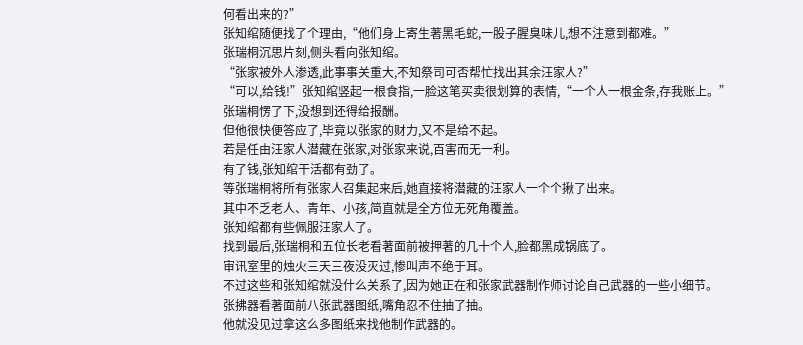何看出来的?”
张知绾随便找了个理由,“他们身上寄生著黑毛蛇,一股子腥臭味儿,想不注意到都难。”
张瑞桐沉思片刻,侧头看向张知绾。
“张家被外人渗透,此事事关重大,不知祭司可否帮忙找出其余汪家人?”
“可以,给钱!”张知绾竖起一根食指,一脸这笔买卖很划算的表情,“一个人一根金条,存我账上。”
张瑞桐愣了下,没想到还得给报酬。
但他很快便答应了,毕竟以张家的财力,又不是给不起。
若是任由汪家人潜藏在张家,对张家来说,百害而无一利。
有了钱,张知绾干活都有劲了。
等张瑞桐将所有张家人召集起来后,她直接将潜藏的汪家人一个个揪了出来。
其中不乏老人、青年、小孩,简直就是全方位无死角覆盖。
张知绾都有些佩服汪家人了。
找到最后,张瑞桐和五位长老看著面前被押著的几十个人,脸都黑成锅底了。
审讯室里的烛火三天三夜没灭过,惨叫声不绝于耳。
不过这些和张知绾就没什么关系了,因为她正在和张家武器制作师讨论自己武器的一些小细节。
张拂器看著面前八张武器图纸,嘴角忍不住抽了抽。
他就没见过拿这么多图纸来找他制作武器的。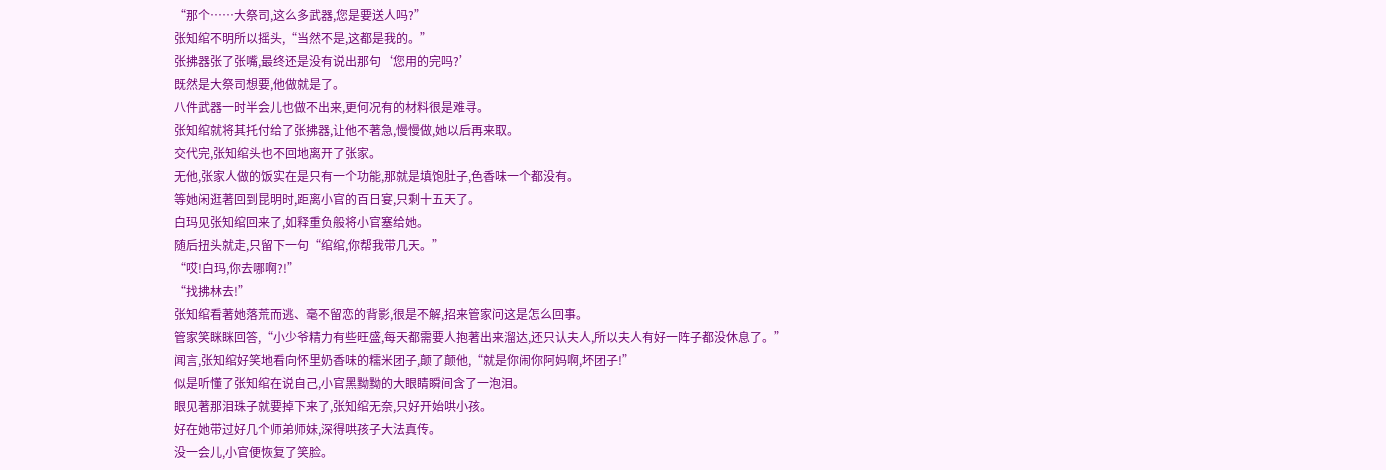“那个……大祭司,这么多武器,您是要送人吗?”
张知绾不明所以摇头,“当然不是,这都是我的。”
张拂器张了张嘴,最终还是没有说出那句‘您用的完吗?’
既然是大祭司想要,他做就是了。
八件武器一时半会儿也做不出来,更何况有的材料很是难寻。
张知绾就将其托付给了张拂器,让他不著急,慢慢做,她以后再来取。
交代完,张知绾头也不回地离开了张家。
无他,张家人做的饭实在是只有一个功能,那就是填饱肚子,色香味一个都没有。
等她闲逛著回到昆明时,距离小官的百日宴,只剩十五天了。
白玛见张知绾回来了,如释重负般将小官塞给她。
随后扭头就走,只留下一句“绾绾,你帮我带几天。”
“哎!白玛,你去哪啊?!”
“找拂林去!”
张知绾看著她落荒而逃、毫不留恋的背影,很是不解,招来管家问这是怎么回事。
管家笑眯眯回答,“小少爷精力有些旺盛,每天都需要人抱著出来溜达,还只认夫人,所以夫人有好一阵子都没休息了。”
闻言,张知绾好笑地看向怀里奶香味的糯米团子,颠了颠他,“就是你闹你阿妈啊,坏团子!”
似是听懂了张知绾在说自己,小官黑黝黝的大眼睛瞬间含了一泡泪。
眼见著那泪珠子就要掉下来了,张知绾无奈,只好开始哄小孩。
好在她带过好几个师弟师妹,深得哄孩子大法真传。
没一会儿,小官便恢复了笑脸。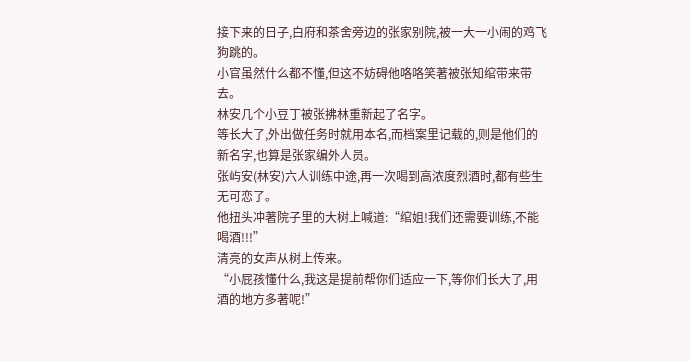接下来的日子,白府和茶舍旁边的张家别院,被一大一小闹的鸡飞狗跳的。
小官虽然什么都不懂,但这不妨碍他咯咯笑著被张知绾带来带去。
林安几个小豆丁被张拂林重新起了名字。
等长大了,外出做任务时就用本名,而档案里记载的,则是他们的新名字,也算是张家编外人员。
张屿安(林安)六人训练中途,再一次喝到高浓度烈酒时,都有些生无可恋了。
他扭头冲著院子里的大树上喊道:“绾姐!我们还需要训练,不能喝酒!!!”
清亮的女声从树上传来。
“小屁孩懂什么,我这是提前帮你们适应一下,等你们长大了,用酒的地方多著呢!”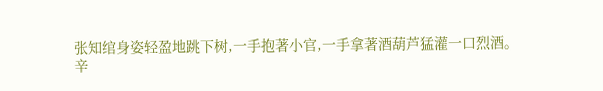张知绾身姿轻盈地跳下树,一手抱著小官,一手拿著酒葫芦猛灌一口烈酒。
辛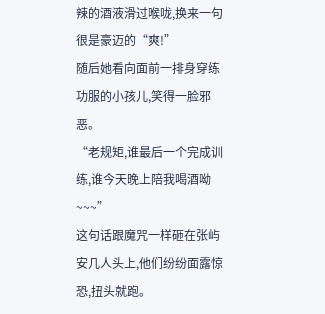辣的酒液滑过喉咙,换来一句很是豪迈的“爽!”
随后她看向面前一排身穿练功服的小孩儿,笑得一脸邪恶。
“老规矩,谁最后一个完成训练,谁今天晚上陪我喝酒呦~~~”
这句话跟魔咒一样砸在张屿安几人头上,他们纷纷面露惊恐,扭头就跑。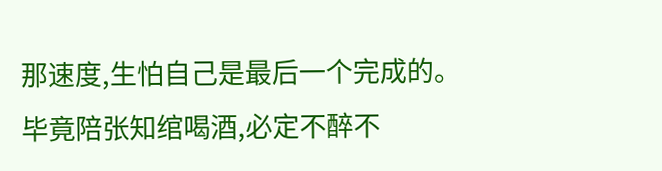那速度,生怕自己是最后一个完成的。
毕竟陪张知绾喝酒,必定不醉不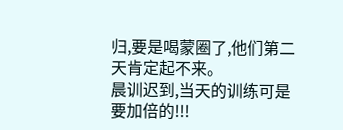归,要是喝蒙圈了,他们第二天肯定起不来。
晨训迟到,当天的训练可是要加倍的!!!